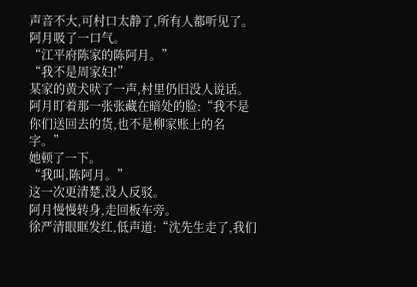声音不大,可村口太静了,所有人都听见了。
阿月吸了一口气。
“江平府陈家的陈阿月。”
“我不是周家妇!”
某家的黄犬吠了一声,村里仍旧没人说话。
阿月盯着那一张张藏在暗处的脸:“我不是你们送回去的货,也不是柳家账上的名字。”
她顿了一下。
“我叫,陈阿月。”
这一次更清楚,没人反驳。
阿月慢慢转身,走回板车旁。
徐严清眼眶发红,低声道:“沈先生走了,我们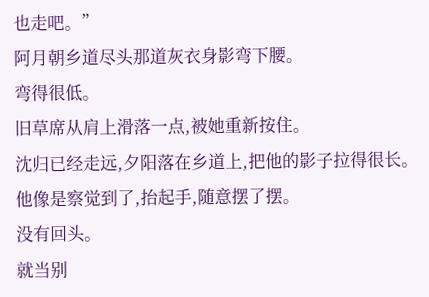也走吧。”
阿月朝乡道尽头那道灰衣身影弯下腰。
弯得很低。
旧草席从肩上滑落一点,被她重新按住。
沈归已经走远,夕阳落在乡道上,把他的影子拉得很长。
他像是察觉到了,抬起手,随意摆了摆。
没有回头。
就当别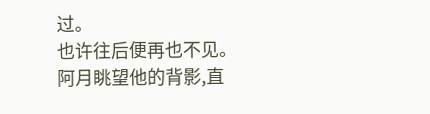过。
也许往后便再也不见。
阿月眺望他的背影,直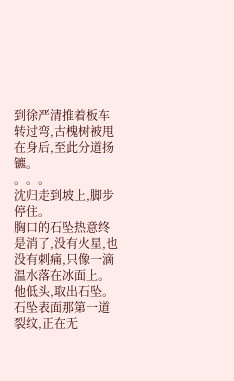到徐严清推着板车转过弯,古槐树被甩在身后,至此分道扬镳。
。。。
沈归走到坡上,脚步停住。
胸口的石坠热意终是消了,没有火星,也没有刺痛,只像一滴温水落在冰面上。
他低头,取出石坠。
石坠表面那第一道裂纹,正在无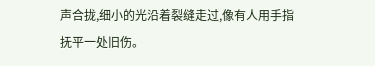声合拢,细小的光沿着裂缝走过,像有人用手指抚平一处旧伤。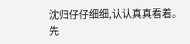沈归仔仔细细,认认真真看着。
先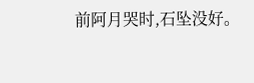前阿月哭时,石坠没好。